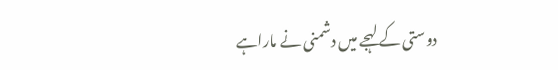دوستی کے لہجے میں دشمنی نے ماراہے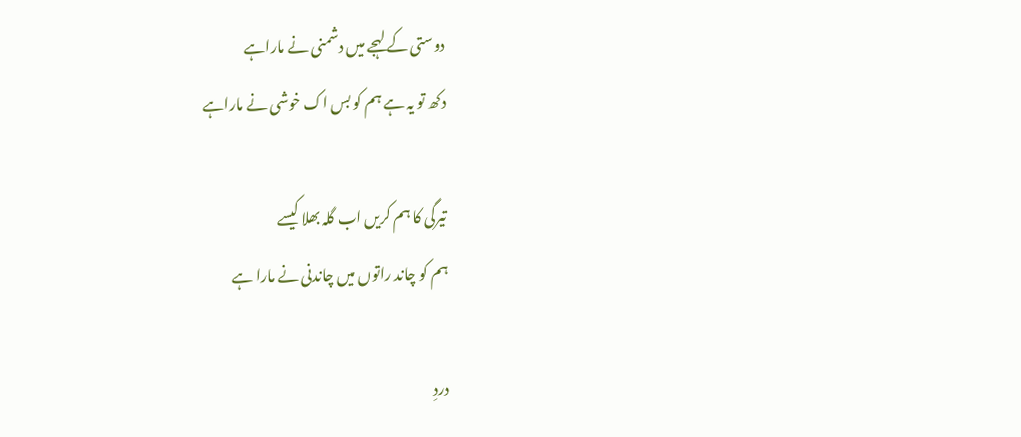دوستی کے لہجے میں دشمنی نے ماراہے
دکھ تو یہ ہے ہم کو بس اک خوشی نے ماراہے

تیرگی کا ہم کریں اب گلہ بھلا کیسے
ہم کو چاند راتوں میں چاندنی نے مارا ہے

دردِ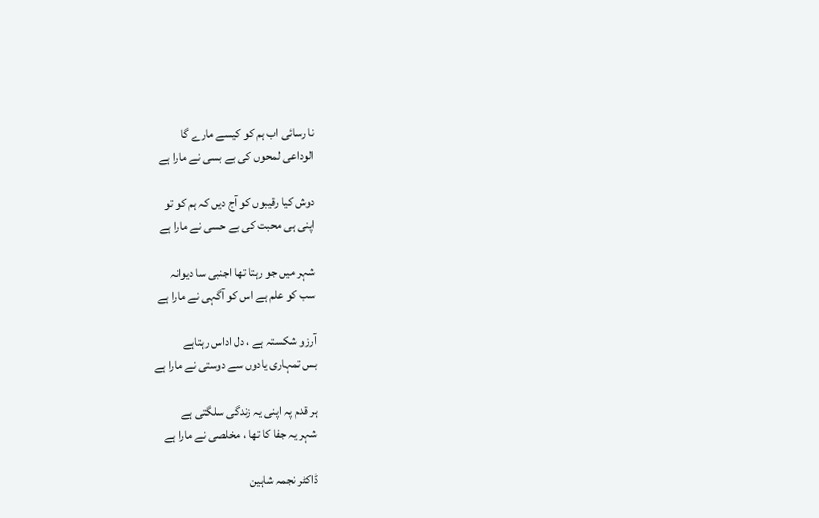نا رسائی اب ہم کو کیسے مارے گا
الوداعی لمحوں کی بے بسی نے مارا ہے

دوش کیا رقیبوں کو آج دیں کہ ہم کو تو
اپنی ہی محبت کی بے حسی نے مارا ہے

شہر میں جو رہتا تھا اجنبی سا دیوانہ
سب کو علم ہے اس کو آگہی نے مارا ہے

آرزو شکستہ ہے ، دل اداس رہتاہے
بس تمہاری یادوں سے دوستی نے مارا ہے

ہر قدم پہ اپنی یہ زندگی سلگتی ہے
شہر یہ جفا کا تھا ، مخلصی نے مارا ہے

ڈاکٹر نجمہ شاہین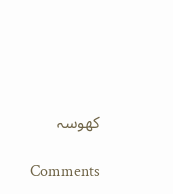کھوسہ

Comments